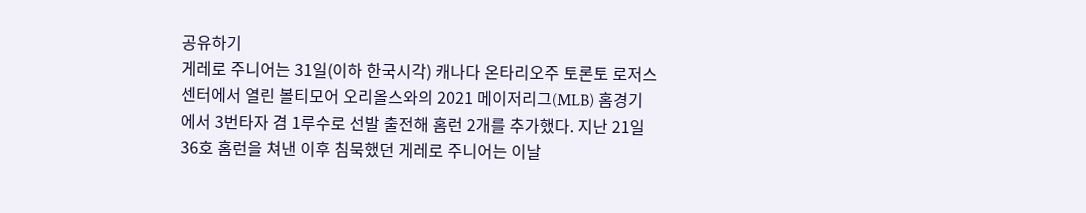공유하기
게레로 주니어는 31일(이하 한국시각) 캐나다 온타리오주 토론토 로저스센터에서 열린 볼티모어 오리올스와의 2021 메이저리그(MLB) 홈경기에서 3번타자 겸 1루수로 선발 출전해 홈런 2개를 추가했다. 지난 21일 36호 홈런을 쳐낸 이후 침묵했던 게레로 주니어는 이날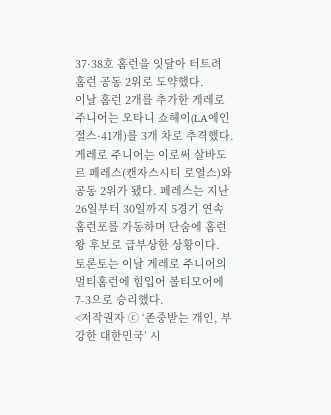37·38호 홈런을 잇달아 터트려 홈런 공동 2위로 도약했다.
이날 홈런 2개를 추가한 게레로 주니어는 오타니 쇼헤이(LA에인절스·41개)를 3개 차로 추격했다. 게레로 주니어는 이로써 살바도르 페레스(캔자스시티 로열스)와 공동 2위가 됐다. 페레스는 지난 26일부터 30일까지 5경기 연속 홈런포를 가동하며 단숨에 홈런왕 후보로 급부상한 상황이다.
토론토는 이날 게레로 주니어의 멀티홈런에 힘입어 볼티모어에 7-3으로 승리했다.
<저작권자 ⓒ ‘존중받는 개인, 부강한 대한민국’ 시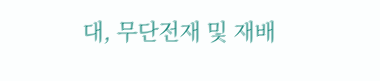대, 무단전재 및 재배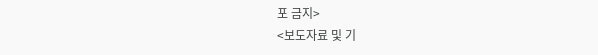포 금지>
<보도자료 및 기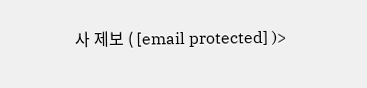사 제보 ( [email protected] )>